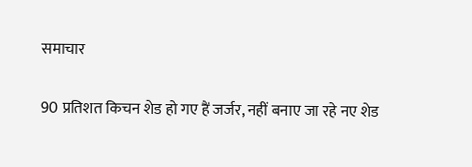समाचार

90 प्रतिशत किचन शेड हो गए हैं जर्जर, नहीं बनाए जा रहे नए शेड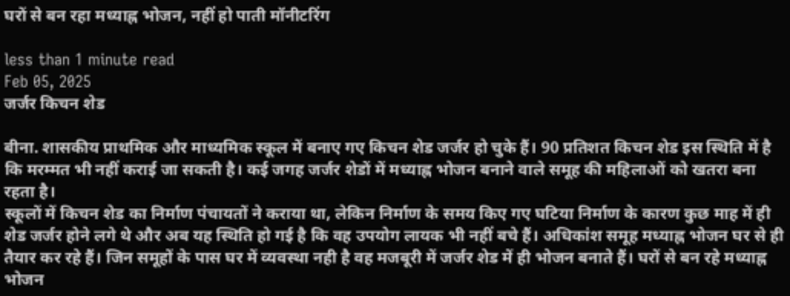घरों से बन रहा मध्याह्न भोजन, नहीं हो पाती मॉनीटरिंग

less than 1 minute read
Feb 05, 2025
जर्जर किचन शेड

बीना. शासकीय प्राथमिक और माध्यमिक स्कूल में बनाए गए किचन शेड जर्जर हो चुके हैं। 90 प्रतिशत किचन शेड इस स्थिति में है कि मरम्मत भी नहीं कराई जा सकती है। कई जगह जर्जर शेडों में मध्याह्न भोजन बनाने वाले समूह की महिलाओं को खतरा बना रहता है।
स्कूलों में किचन शेड का निर्माण पंचायतों ने कराया था, लेकिन निर्माण के समय किए गए घटिया निर्माण के कारण कुछ माह में ही शेड जर्जर होने लगे थे और अब यह स्थिति हो गई है कि वह उपयोग लायक भी नहीं बचे हैं। अधिकांश समूह मध्याह्न भोजन घर से ही तैयार कर रहे हैं। जिन समूहों के पास घर में व्यवस्था नही है वह मजबूरी में जर्जर शेड में ही भोजन बनाते हैं। घरों से बन रहे मध्याह्न भोजन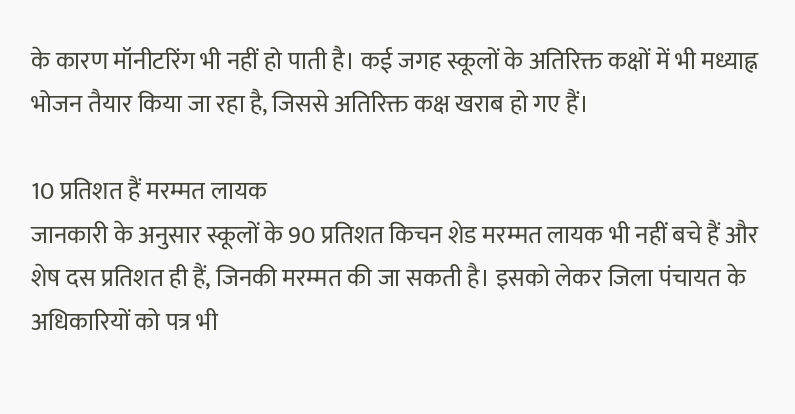के कारण मॉनीटरिंग भी नहीं हो पाती है। कई जगह स्कूलों के अतिरिक्त कक्षों में भी मध्याह्न भोजन तैयार किया जा रहा है, जिससे अतिरिक्त कक्ष खराब हो गए हैं।

10 प्रतिशत हैं मरम्मत लायक
जानकारी के अनुसार स्कूलों के 90 प्रतिशत किचन शेड मरम्मत लायक भी नहीं बचे हैं और शेष दस प्रतिशत ही हैं, जिनकी मरम्मत की जा सकती है। इसको लेकर जिला पंचायत के अधिकारियों को पत्र भी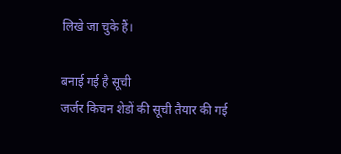लिखे जा चुके हैं।

बनाई गई है सूची
जर्जर किचन शेडों की सूची तैयार की गई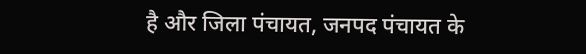है और जिला पंचायत, जनपद पंचायत के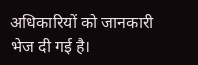अधिकारियों को जानकारी भेज दी गई है।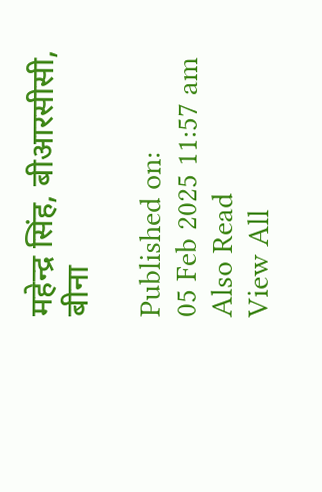महेन्द्र सिंह, बीआरसीसी, बीना

Published on:
05 Feb 2025 11:57 am
Also Read
View All